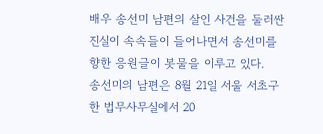배우 송선미 남편의 살인 사건을 둘러싼 진실이 속속들이 들어나면서 송선미를 향한 응원글이 봇물을 이루고 있다.
송선미의 남편은 8월 21일 서울 서초구 한 법무사무실에서 20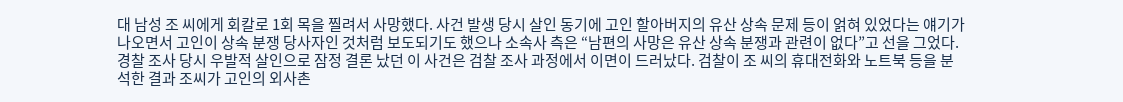대 남성 조 씨에게 회칼로 1회 목을 찔려서 사망했다. 사건 발생 당시 살인 동기에 고인 할아버지의 유산 상속 문제 등이 얽혀 있었다는 얘기가 나오면서 고인이 상속 분쟁 당사자인 것처럼 보도되기도 했으나 소속사 측은 “남편의 사망은 유산 상속 분쟁과 관련이 없다”고 선을 그었다.
경찰 조사 당시 우발적 살인으로 잠정 결론 났던 이 사건은 검찰 조사 과정에서 이면이 드러났다. 검찰이 조 씨의 휴대전화와 노트북 등을 분석한 결과 조씨가 고인의 외사촌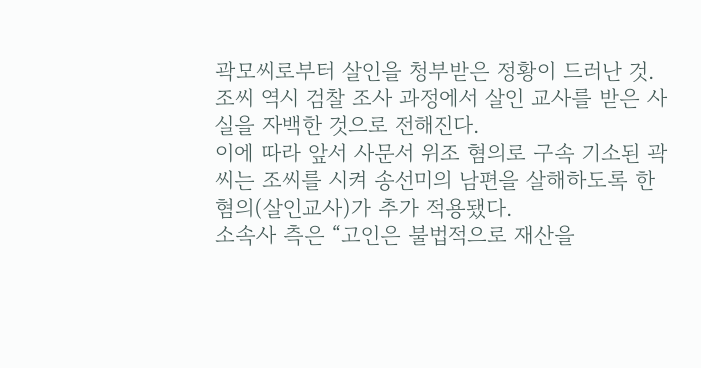곽모씨로부터 살인을 청부받은 정황이 드러난 것. 조씨 역시 검찰 조사 과정에서 살인 교사를 받은 사실을 자백한 것으로 전해진다.
이에 따라 앞서 사문서 위조 혐의로 구속 기소된 곽씨는 조씨를 시켜 송선미의 남편을 살해하도록 한 혐의(살인교사)가 추가 적용됐다.
소속사 측은 “고인은 불법적으로 재산을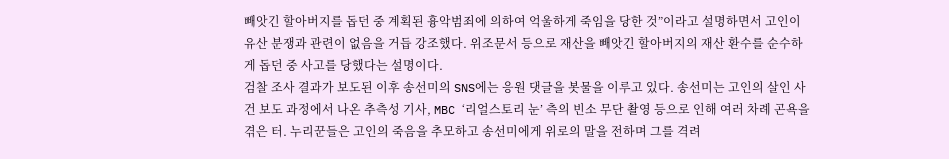빼앗긴 할아버지를 돕던 중 계획된 흉악범죄에 의하여 억울하게 죽임을 당한 것”이라고 설명하면서 고인이 유산 분쟁과 관련이 없음을 거듭 강조했다. 위조문서 등으로 재산을 빼앗긴 할아버지의 재산 환수를 순수하게 돕던 중 사고를 당했다는 설명이다.
검찰 조사 결과가 보도된 이후 송선미의 SNS에는 응원 댓글을 봇물을 이루고 있다. 송선미는 고인의 살인 사건 보도 과정에서 나온 추측성 기사, MBC ‘리얼스토리 눈’ 측의 빈소 무단 촬영 등으로 인해 여러 차례 곤욕을 겪은 터. 누리꾼들은 고인의 죽음을 추모하고 송선미에게 위로의 말을 전하며 그를 격려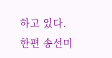하고 있다.
한편 송선미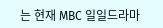는 현재 MBC 일일드라마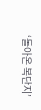‘돌아온 복단지’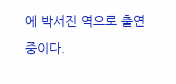에 박서진 역으로 출연 중이다.